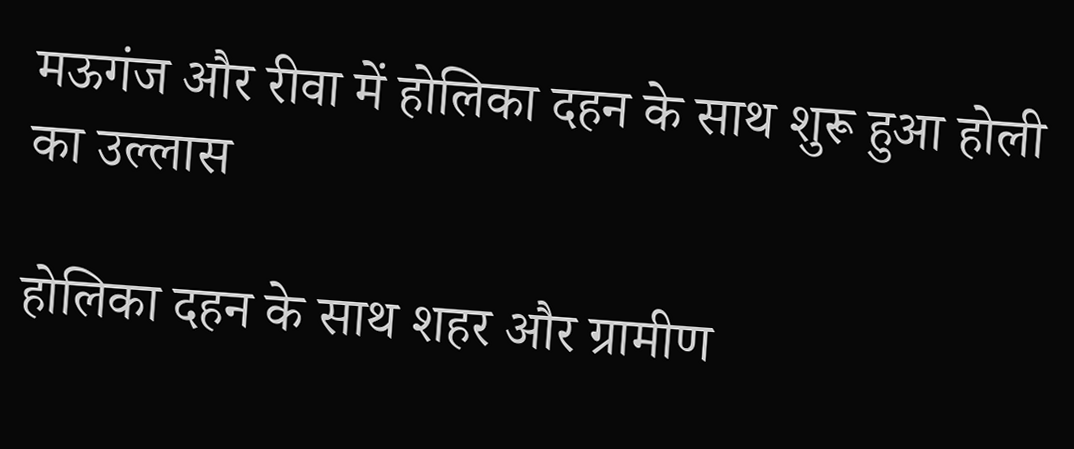मऊगंज और रीवा में होलिका दहन के साथ शुरू हुआ होली का उल्लास

होलिका दहन के साथ शहर और ग्रामीण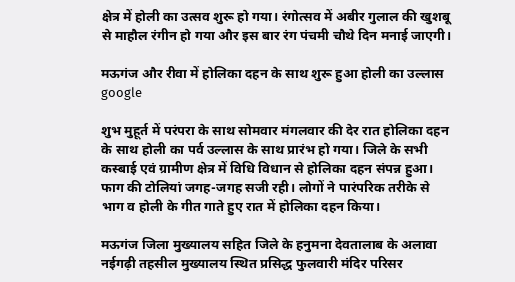क्षेत्र में होली का उत्सव शुरू हो गया। रंगोत्सव में अबीर गुलाल की खुशबू से माहौल रंगीन हो गया और इस बार रंग पंचमी चौथे दिन मनाई जाएगी।

मऊगंज और रीवा में होलिका दहन के साथ शुरू हुआ होली का उल्लास
google

शुभ मुहूर्त में परंपरा के साथ सोमवार मंगलवार की देर रात होलिका दहन के साथ होली का पर्व उल्लास के साथ प्रारंभ हो गया। जिले के सभी कस्बाई एवं ग्रामीण क्षेत्र में विधि विधान से होलिका दहन संपन्न हुआ। फाग की टोलियां जगह-जगह सजी रही। लोगों ने पारंपरिक तरीके से भाग व होली के गीत गाते हुए रात में होलिका दहन किया।

मऊगंज जिला मुख्यालय सहित जिले के हनुमना देवतालाब के अलावा नईगढ़ी तहसील मुख्यालय स्थित प्रसिद्ध फुलवारी मंदिर परिसर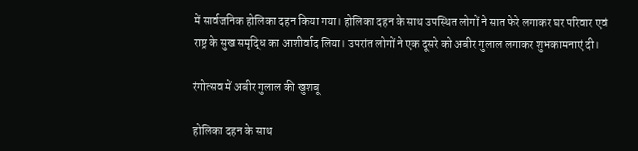में सार्वजनिक होलिका दहन किया गया। होलिका दहन के साथ उपस्थित लोगों ने सात फेरे लगाकर घर परिवार एवं राष्ट्र के सुख समृद्धि का आशीर्वाद लिया। उपरांत लोगों ने एक दूसरे को अबीर गुलाल लगाकर शुभकामनाएं दी।

रंगोत्सव में अबीर गुलाल की खुशबू

होलिका दहन के साथ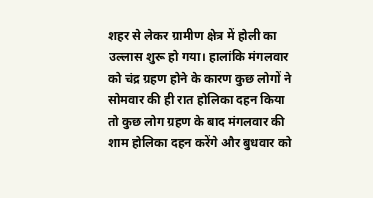शहर से लेकर ग्रामीण क्षेत्र में होली का उल्लास शुरू हो गया। हालांकि मंगलवार को चंद्र ग्रहण होने के कारण कुछ लोगों ने सोमवार की ही रात होलिका दहन किया तो कुछ लोग ग्रहण के बाद मंगलवार की शाम होलिका दहन करेंगे और बुधवार को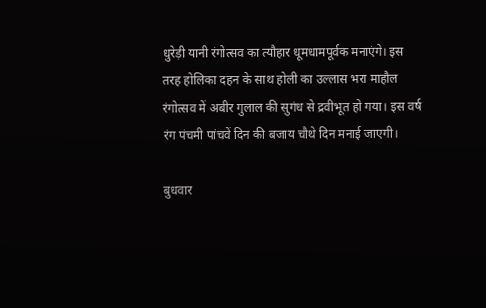धुरेड़ी यानी रंगोत्सव का त्यौहार धूमधामपूर्वक मनाएंगे। इस तरह होलिका दहन के साथ होली का उल्लास भरा माहौल रंगोत्सव में अबीर गुलाल की सुगंध से द्रवीभूत हो गया। इस वर्ष रंग पंचमी पांचवें दिन की बजाय चौथे दिन मनाई जाएगी।

बुधवार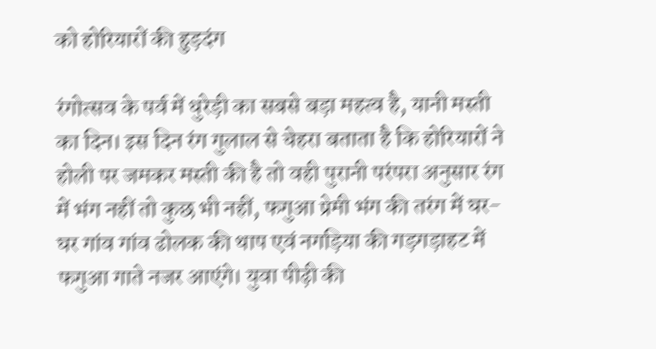को होरियारों की हुड़दंग

रंगोत्सव के पर्व में धुरेड़ी का सबसे बड़ा महत्व है, यानी मस्ती का दिन। इस दिन रंग गुलाल से चेहरा बताता है कि होरियारों ने होली पर जमकर मस्ती की है तो वही पुरानी परंपरा अनुसार रंग में भंग नहीं तो कुछ भी नहीं, फगुआ प्रेमी भंग की तरंग में घर-घर गांव गांव ढोलक की थाप एवं नगड़िया की गड़गड़ाहट में फगुआ गाते नजर आएंगे। युवा पीढ़ी की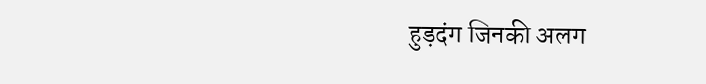हुड़दंग जिनकी अलग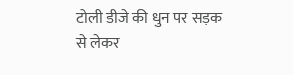टोली डीजे की धुन पर सड़क से लेकर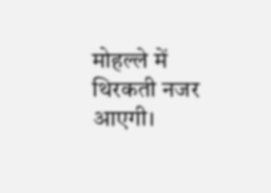मोहल्ले में थिरकती नजर आएगी।